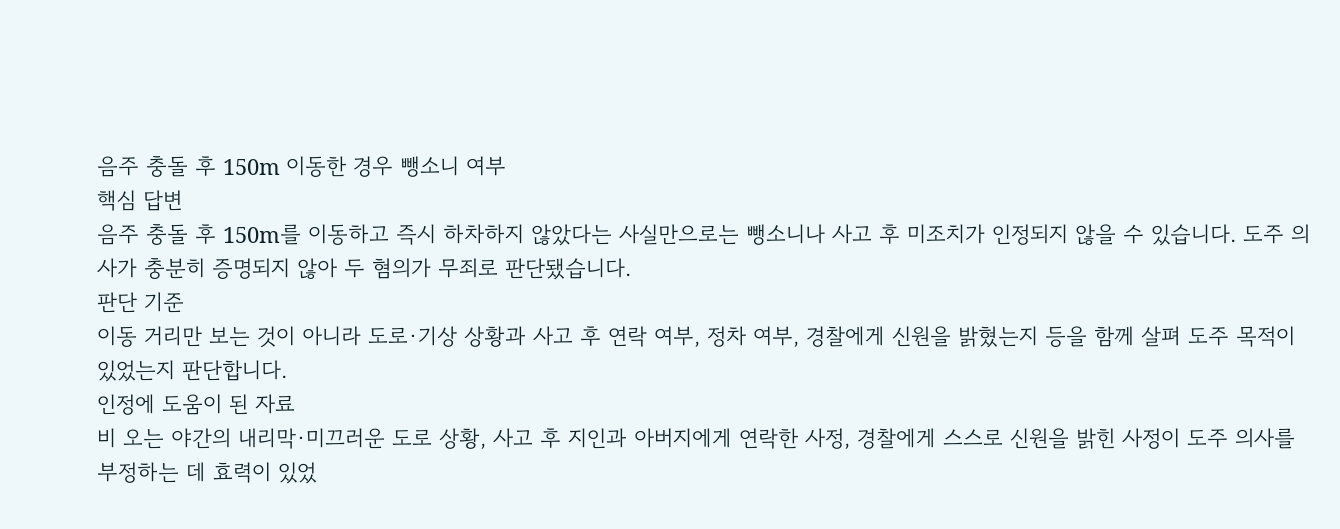음주 충돌 후 150m 이동한 경우 뺑소니 여부
핵심 답변
음주 충돌 후 150m를 이동하고 즉시 하차하지 않았다는 사실만으로는 뺑소니나 사고 후 미조치가 인정되지 않을 수 있습니다. 도주 의사가 충분히 증명되지 않아 두 혐의가 무죄로 판단됐습니다.
판단 기준
이동 거리만 보는 것이 아니라 도로·기상 상황과 사고 후 연락 여부, 정차 여부, 경찰에게 신원을 밝혔는지 등을 함께 살펴 도주 목적이 있었는지 판단합니다.
인정에 도움이 된 자료
비 오는 야간의 내리막·미끄러운 도로 상황, 사고 후 지인과 아버지에게 연락한 사정, 경찰에게 스스로 신원을 밝힌 사정이 도주 의사를 부정하는 데 효력이 있었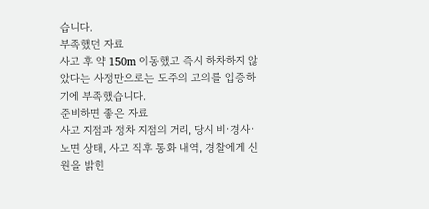습니다.
부족했던 자료
사고 후 약 150m 이동했고 즉시 하차하지 않았다는 사정만으로는 도주의 고의를 입증하기에 부족했습니다.
준비하면 좋은 자료
사고 지점과 정차 지점의 거리, 당시 비·경사·노면 상태, 사고 직후 통화 내역, 경찰에게 신원을 밝힌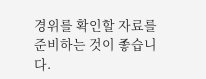경위를 확인할 자료를 준비하는 것이 좋습니다.